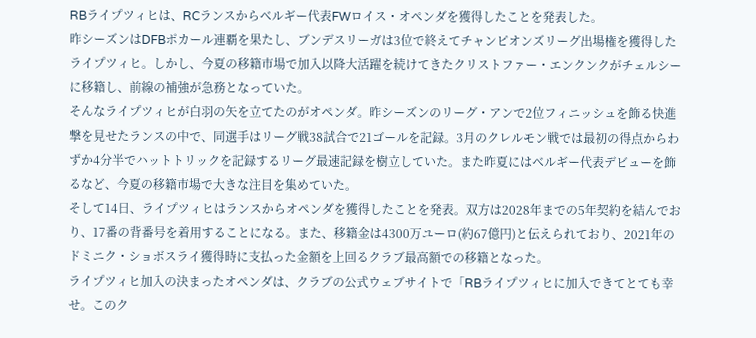RBライプツィヒは、RCランスからベルギー代表FWロイス・オペンダを獲得したことを発表した。
昨シーズンはDFBポカール連覇を果たし、ブンデスリーガは3位で終えてチャンピオンズリーグ出場権を獲得したライプツィヒ。しかし、今夏の移籍市場で加入以降大活躍を続けてきたクリストファー・エンクンクがチェルシーに移籍し、前線の補強が急務となっていた。
そんなライプツィヒが白羽の矢を立てたのがオペンダ。昨シーズンのリーグ・アンで2位フィニッシュを飾る快進撃を見せたランスの中で、同選手はリーグ戦38試合で21ゴールを記録。3月のクレルモン戦では最初の得点からわずか4分半でハットトリックを記録するリーグ最速記録を樹立していた。また昨夏にはベルギー代表デビューを飾るなど、今夏の移籍市場で大きな注目を集めていた。
そして14日、ライプツィヒはランスからオペンダを獲得したことを発表。双方は2028年までの5年契約を結んでおり、17番の背番号を着用することになる。また、移籍金は4300万ユーロ(約67億円)と伝えられており、2021年のドミニク・ショボスライ獲得時に支払った金額を上回るクラブ最高額での移籍となった。
ライプツィヒ加入の決まったオペンダは、クラブの公式ウェブサイトで「RBライプツィヒに加入できてとても幸せ。このク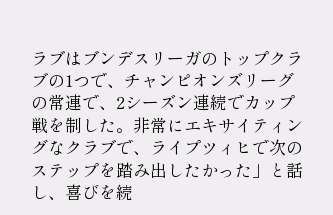ラブはブンデスリーガのトップクラブの1つで、チャンピオンズリーグの常連で、2シーズン連続でカップ戦を制した。非常にエキサイティングなクラブで、ライプツィヒで次のステップを踏み出したかった」と話し、喜びを続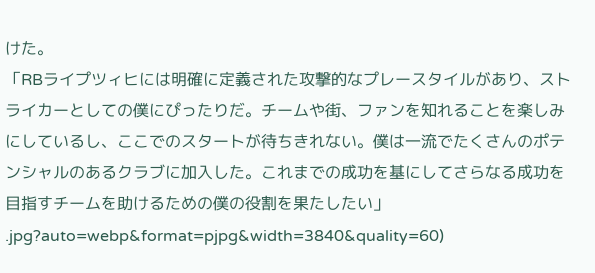けた。
「RBライプツィヒには明確に定義された攻撃的なプレースタイルがあり、ストライカーとしての僕にぴったりだ。チームや街、ファンを知れることを楽しみにしているし、ここでのスタートが待ちきれない。僕は一流でたくさんのポテンシャルのあるクラブに加入した。これまでの成功を基にしてさらなる成功を目指すチームを助けるための僕の役割を果たしたい」
.jpg?auto=webp&format=pjpg&width=3840&quality=60)